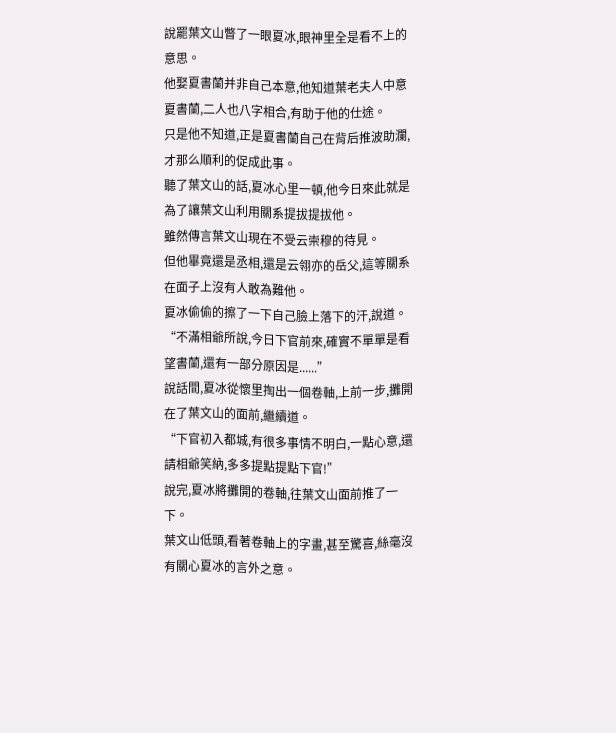說罷葉文山瞥了一眼夏冰,眼神里全是看不上的意思。
他娶夏書蘭并非自己本意,他知道葉老夫人中意夏書蘭,二人也八字相合,有助于他的仕途。
只是他不知道,正是夏書蘭自己在背后推波助瀾,才那么順利的促成此事。
聽了葉文山的話,夏冰心里一頓,他今日來此就是為了讓葉文山利用關系提拔提拔他。
雖然傳言葉文山現在不受云崇穆的待見。
但他畢竟還是丞相,還是云翎亦的岳父,這等關系在面子上沒有人敢為難他。
夏冰偷偷的擦了一下自己臉上落下的汗,說道。
“不滿相爺所說,今日下官前來,確實不單單是看望書蘭,還有一部分原因是......”
說話間,夏冰從懷里掏出一個卷軸,上前一步,攤開在了葉文山的面前,繼續道。
“下官初入都城,有很多事情不明白,一點心意,還請相爺笑納,多多提點提點下官!”
說完,夏冰將攤開的卷軸,往葉文山面前推了一下。
葉文山低頭,看著卷軸上的字畫,甚至驚喜,絲毫沒有關心夏冰的言外之意。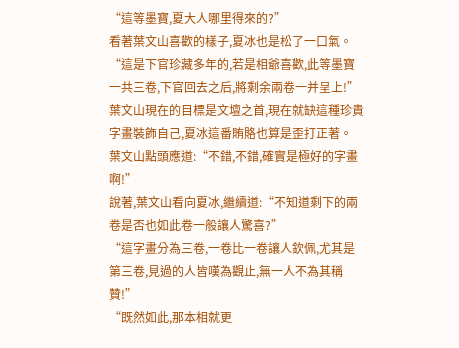“這等墨寶,夏大人哪里得來的?”
看著葉文山喜歡的樣子,夏冰也是松了一口氣。
“這是下官珍藏多年的,若是相爺喜歡,此等墨寶一共三卷,下官回去之后,將剩余兩卷一并呈上!”
葉文山現在的目標是文壇之首,現在就缺這種珍貴字畫裝飾自己,夏冰這番賄賂也算是歪打正著。
葉文山點頭應道:“不錯,不錯,確實是極好的字畫啊!”
說著,葉文山看向夏冰,繼續道:“不知道剩下的兩卷是否也如此卷一般讓人驚喜?”
“這字畫分為三卷,一卷比一卷讓人欽佩,尤其是第三卷,見過的人皆嘆為觀止,無一人不為其稱贊!”
“既然如此,那本相就更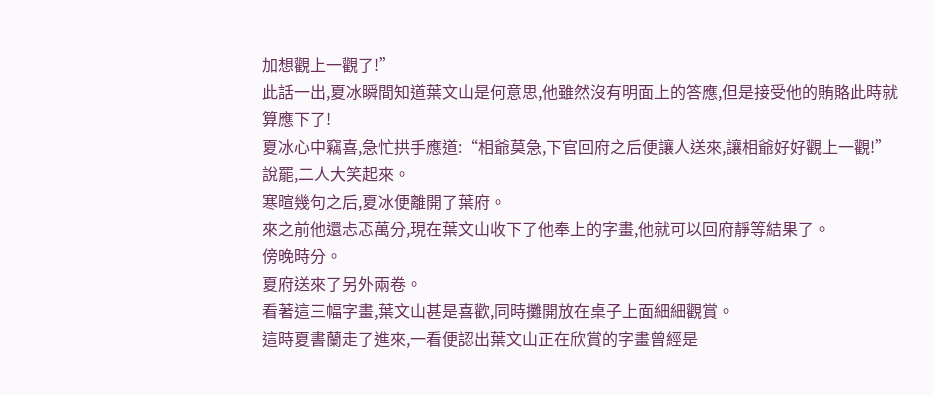加想觀上一觀了!”
此話一出,夏冰瞬間知道葉文山是何意思,他雖然沒有明面上的答應,但是接受他的賄賂此時就算應下了!
夏冰心中竊喜,急忙拱手應道:“相爺莫急,下官回府之后便讓人送來,讓相爺好好觀上一觀!”
說罷,二人大笑起來。
寒暄幾句之后,夏冰便離開了葉府。
來之前他還忐忑萬分,現在葉文山收下了他奉上的字畫,他就可以回府靜等結果了。
傍晚時分。
夏府送來了另外兩卷。
看著這三幅字畫,葉文山甚是喜歡,同時攤開放在桌子上面細細觀賞。
這時夏書蘭走了進來,一看便認出葉文山正在欣賞的字畫曾經是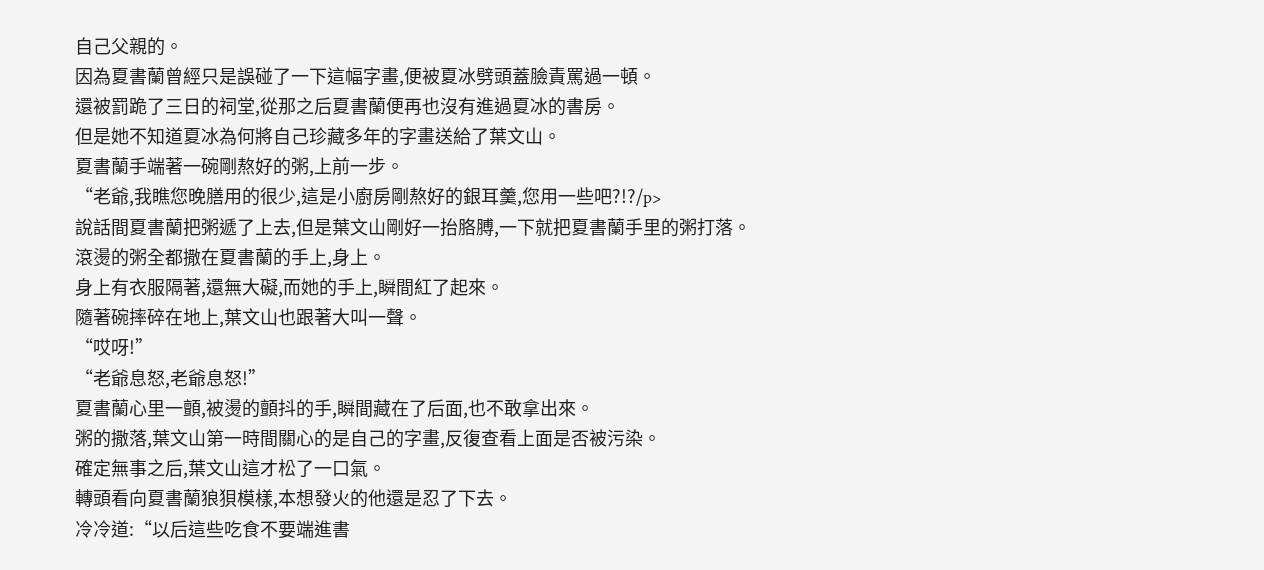自己父親的。
因為夏書蘭曾經只是誤碰了一下這幅字畫,便被夏冰劈頭蓋臉責罵過一頓。
還被罰跪了三日的祠堂,從那之后夏書蘭便再也沒有進過夏冰的書房。
但是她不知道夏冰為何將自己珍藏多年的字畫送給了葉文山。
夏書蘭手端著一碗剛熬好的粥,上前一步。
“老爺,我瞧您晚膳用的很少,這是小廚房剛熬好的銀耳羹,您用一些吧?!?/p>
說話間夏書蘭把粥遞了上去,但是葉文山剛好一抬胳膊,一下就把夏書蘭手里的粥打落。
滾燙的粥全都撒在夏書蘭的手上,身上。
身上有衣服隔著,還無大礙,而她的手上,瞬間紅了起來。
隨著碗摔碎在地上,葉文山也跟著大叫一聲。
“哎呀!”
“老爺息怒,老爺息怒!”
夏書蘭心里一顫,被燙的顫抖的手,瞬間藏在了后面,也不敢拿出來。
粥的撒落,葉文山第一時間關心的是自己的字畫,反復查看上面是否被污染。
確定無事之后,葉文山這才松了一口氣。
轉頭看向夏書蘭狼狽模樣,本想發火的他還是忍了下去。
冷冷道:“以后這些吃食不要端進書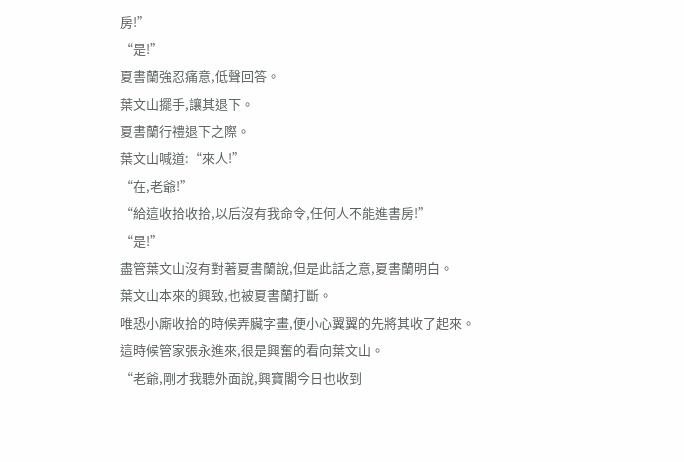房!”
“是!”
夏書蘭強忍痛意,低聲回答。
葉文山擺手,讓其退下。
夏書蘭行禮退下之際。
葉文山喊道:“來人!”
“在,老爺!”
“給這收拾收拾,以后沒有我命令,任何人不能進書房!”
“是!”
盡管葉文山沒有對著夏書蘭說,但是此話之意,夏書蘭明白。
葉文山本來的興致,也被夏書蘭打斷。
唯恐小廝收拾的時候弄臟字畫,便小心翼翼的先將其收了起來。
這時候管家張永進來,很是興奮的看向葉文山。
“老爺,剛才我聽外面說,興寶閣今日也收到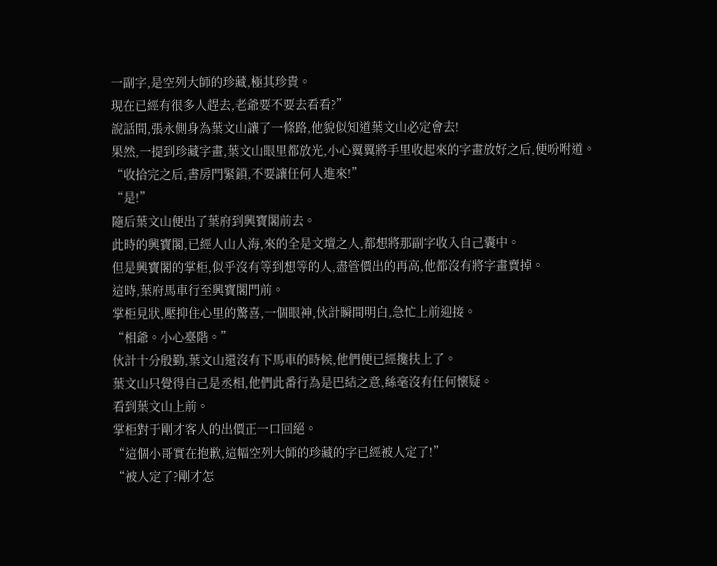一副字,是空列大師的珍藏,極其珍貴。
現在已經有很多人趕去,老爺要不要去看看?”
說話間,張永側身為葉文山讓了一條路,他貌似知道葉文山必定會去!
果然,一提到珍藏字畫,葉文山眼里都放光,小心翼翼將手里收起來的字畫放好之后,便吩咐道。
“收拾完之后,書房門緊鎖,不要讓任何人進來!”
“是!”
隨后葉文山便出了葉府到興寶閣前去。
此時的興寶閣,已經人山人海,來的全是文壇之人,都想將那副字收入自己囊中。
但是興寶閣的掌柜,似乎沒有等到想等的人,盡管價出的再高,他都沒有將字畫賣掉。
這時,葉府馬車行至興寶閣門前。
掌柜見狀,壓抑住心里的驚喜,一個眼神,伙計瞬間明白,急忙上前迎接。
“相爺。小心臺階。”
伙計十分殷勤,葉文山還沒有下馬車的時候,他們便已經攙扶上了。
葉文山只覺得自己是丞相,他們此番行為是巴結之意,絲毫沒有任何懷疑。
看到葉文山上前。
掌柜對于剛才客人的出價正一口回絕。
“這個小哥實在抱歉,這幅空列大師的珍藏的字已經被人定了!”
“被人定了?剛才怎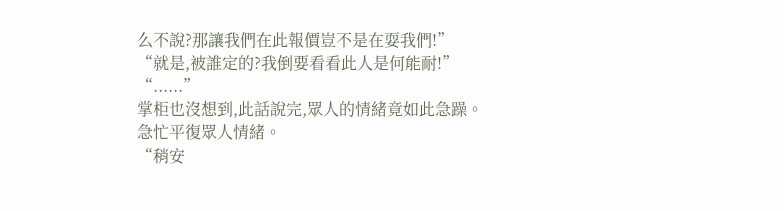么不說?那讓我們在此報價豈不是在耍我們!”
“就是,被誰定的?我倒要看看此人是何能耐!”
“......”
掌柜也沒想到,此話說完,眾人的情緒竟如此急躁。
急忙平復眾人情緒。
“稍安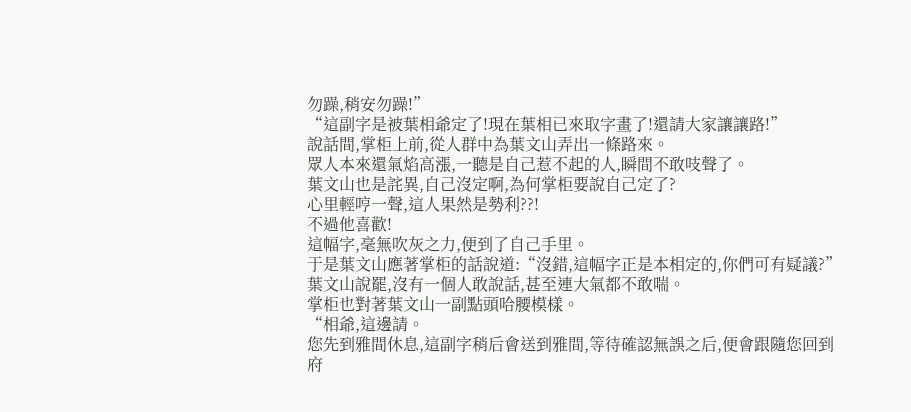勿躁,稍安勿躁!”
“這副字是被葉相爺定了!現在葉相已來取字畫了!還請大家讓讓路!”
說話間,掌柜上前,從人群中為葉文山弄出一條路來。
眾人本來還氣焰高漲,一聽是自己惹不起的人,瞬間不敢吱聲了。
葉文山也是詫異,自己沒定啊,為何掌柜要說自己定了?
心里輕哼一聲,這人果然是勢利??!
不過他喜歡!
這幅字,毫無吹灰之力,便到了自己手里。
于是葉文山應著掌柜的話說道:“沒錯,這幅字正是本相定的,你們可有疑議?”
葉文山說罷,沒有一個人敢說話,甚至連大氣都不敢喘。
掌柜也對著葉文山一副點頭哈腰模樣。
“相爺,這邊請。
您先到雅間休息,這副字稍后會送到雅間,等待確認無誤之后,便會跟隨您回到府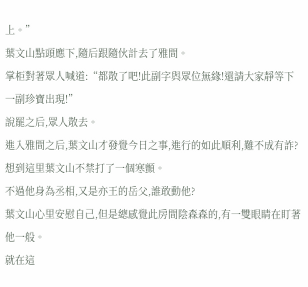上。”
葉文山點頭應下,隨后跟隨伙計去了雅間。
掌柜對著眾人喊道:“都散了吧!此副字與眾位無緣!還請大家靜等下一副珍寶出現!”
說罷之后,眾人散去。
進入雅間之后,葉文山才發覺今日之事,進行的如此順利,難不成有詐?
想到這里葉文山不禁打了一個寒顫。
不過他身為丞相,又是亦王的岳父,誰敢動他?
葉文山心里安慰自己,但是總感覺此房間陰森森的,有一雙眼睛在盯著他一般。
就在這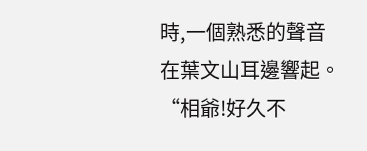時,一個熟悉的聲音在葉文山耳邊響起。
“相爺!好久不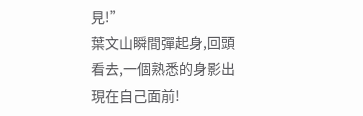見!”
葉文山瞬間彈起身,回頭看去,一個熟悉的身影出現在自己面前!